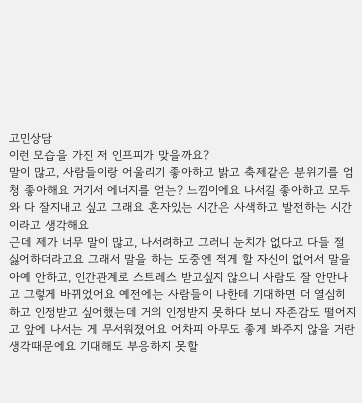고민상담
이런 모습을 가진 저 인프피가 맞을까요?
말이 많고, 사람들이랑 어울리기 좋아하고 밝고 축제같은 분위기를 엄청 좋아해요 거기서 에너지를 얻는? 느낌이에요 나서길 좋아하고 모두와 다 잘지내고 싶고 그래요 혼자있는 시간은 사색하고 발전하는 시간이라고 생각해요
근데 제가 너무 말이 많고, 나서려하고 그러니 눈치가 없다고 다들 절 싫어하더라고요 그래서 말을 하는 도중엔 적게 할 자신이 없어서 말을 아예 안하고, 인간관계로 스트레스 받고싶지 않으니 사람도 잘 안만나고 그렇게 바뀌었어요 예전에는 사람들이 나한테 기대하면 더 열심히 하고 인정받고 싶어했는데 거의 인정받지 못하다 보니 자존감도 떨어지고 앞에 나서는 게 무서워졌어요 어차피 아무도 좋게 봐주지 않을 거란 생각때문에요 기대해도 부응하지 못할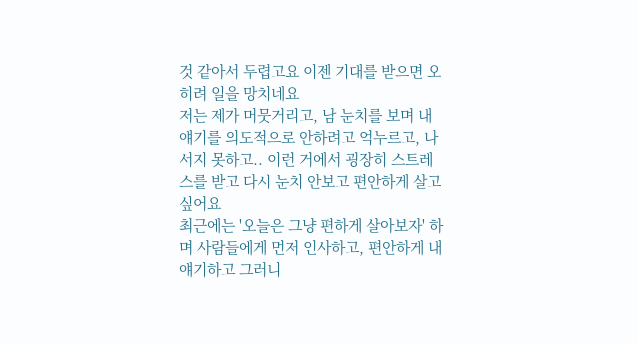것 같아서 두렵고요 이젠 기대를 받으면 오히려 일을 망치네요
저는 제가 머뭇거리고, 남 눈치를 보며 내 얘기를 의도적으로 안하려고 억누르고, 나서지 못하고.. 이런 거에서 굉장히 스트레스를 받고 다시 눈치 안보고 편안하게 살고싶어요
최근에는 '오늘은 그냥 편하게 살아보자' 하며 사람들에게 먼저 인사하고, 편안하게 내 얘기하고 그러니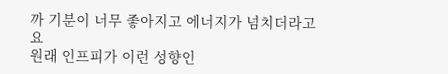까 기분이 너무 좋아지고 에너지가 넘치더라고요
원래 인프피가 이런 성향인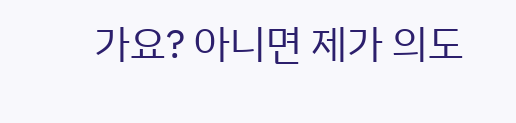가요? 아니면 제가 의도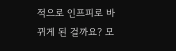적으로 인프피로 바뀌게 된 걸까요? 모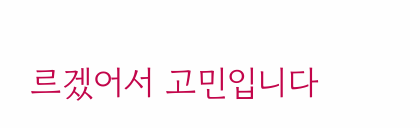르겠어서 고민입니다